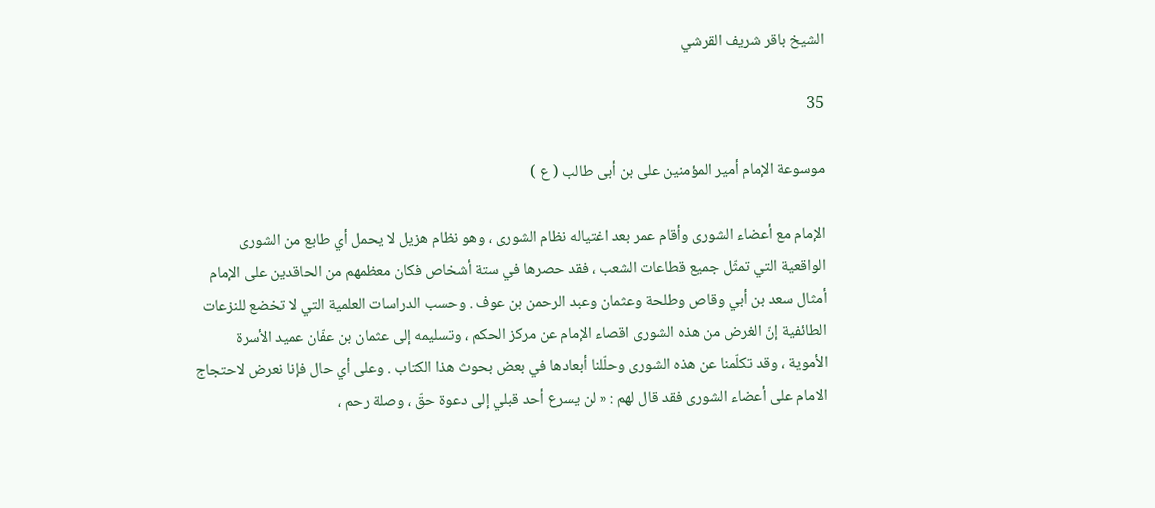الشيخ باقر شريف القرشي

35

موسوعة الإمام أمير المؤمنين على بن أبى طالب ( ع )

الإمام مع أعضاء الشورى وأقام عمر بعد اغتياله نظام الشورى ، وهو نظام هزيل لا يحمل أي طابع من الشورى الواقعية التي تمثّل جميع قطاعات الشعب ، فقد حصرها في ستة أشخاص فكان معظمهم من الحاقدين على الإمام أمثال سعد بن أبي وقاص وطلحة وعثمان وعبد الرحمن بن عوف . وحسب الدراسات العلمية التي لا تخضع للنزعات الطائفية إنّ الغرض من هذه الشورى اقصاء الإمام عن مركز الحكم ، وتسليمه إلى عثمان بن عفّان عميد الأسرة الأموية ، وقد تكلّمنا عن هذه الشورى وحلّلنا أبعادها في بعض بحوث هذا الكتاب . وعلى أي حال فإنا نعرض لاحتجاج الامام على أعضاء الشورى فقد قال لهم : « لن يسرع أحد قبلي إلى دعوة حقّ ، وصلة رحم ،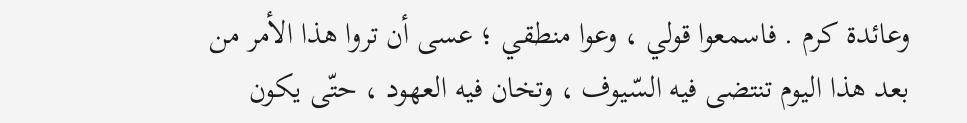وعائدة كرم . فاسمعوا قولي ، وعوا منطقي ؛ عسى أن تروا هذا الأمر من بعد هذا اليوم تنتضى فيه السّيوف ، وتخان فيه العهود ، حتّى يكون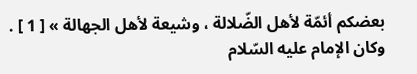بعضكم أئمّة لأهل الضّلالة ، وشيعة لأهل الجهالة » [ 1 ] . وكان الإمام عليه السّلام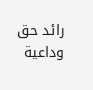رائد حق وداعية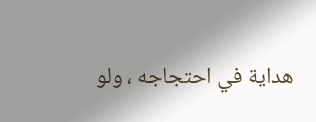هداية في احتجاجه ، ولو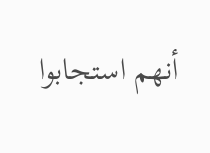أنهم استجابوا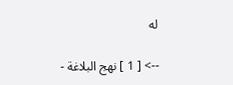له

--> [ 1 ] نهج البلاغة -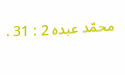محمّد عبده 2 : 31 .